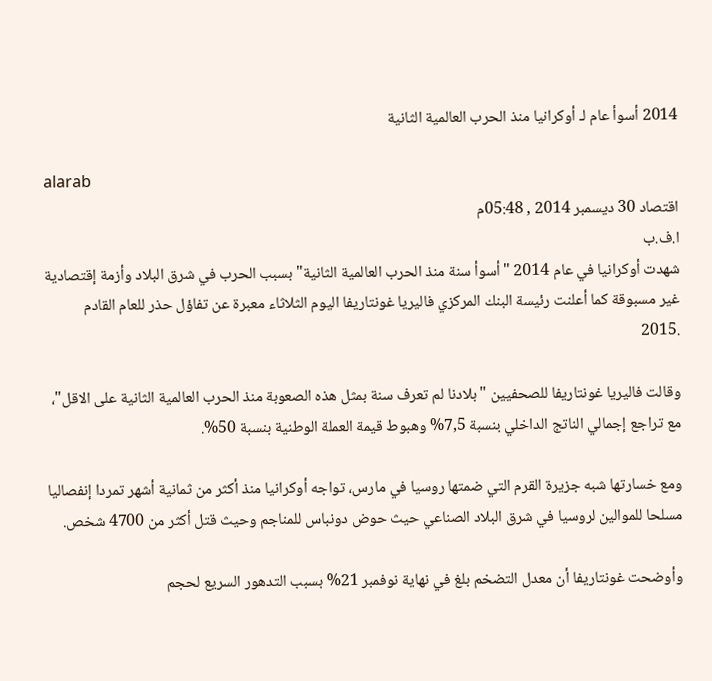2014 أسوأ عام لـ أوكرانيا منذ الحرب العالمية الثانية

alarab
اقتصاد 30 ديسمبر 2014 , 05:48م
ا.ف.ب
شهدت أوكرانيا في عام 2014 "أسوأ سنة منذ الحرب العالمية الثانية" بسبب الحرب في شرق البلاد وأزمة إقتصادية غير مسبوقة كما أعلنت رئيسة البنك المركزي فاليريا غونتاريفا اليوم الثلاثاء معبرة عن تفاؤل حذر للعام القادم .2015

وقالت فاليريا غونتاريفا للصحفيين "بلادنا لم تعرف سنة بمثل هذه الصعوبة منذ الحرب العالمية الثانية على الاقل"، مع تراجع إجمالي الناتج الداخلي بنسبة 7,5% وهبوط قيمة العملة الوطنية بنسبة 50%.

ومع خسارتها شبه جزيرة القرم التي ضمتها روسيا في مارس، تواجه أوكرانيا منذ أكثر من ثمانية أشهر تمردا إنفصاليا مسلحا للموالين لروسيا في شرق البلاد الصناعي حيث حوض دونباس للمناجم وحيث قتل أكثر من 4700 شخص.

وأوضحت غونتاريفا أن معدل التضخم بلغ في نهاية نوفمبر 21% بسبب التدهور السريع لحجم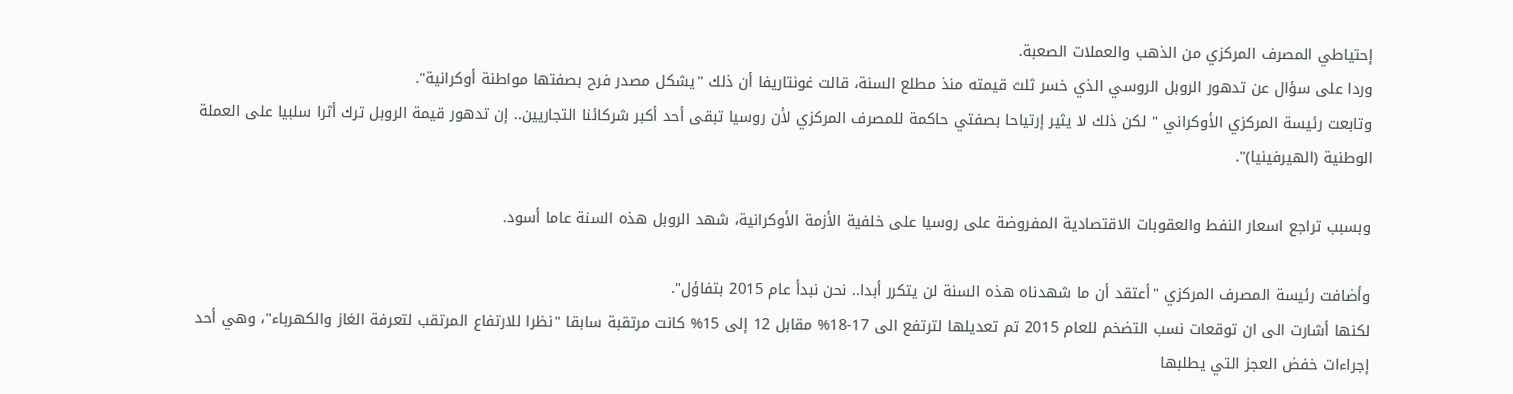إحتياطي المصرف المركزي من الذهب والعملات الصعبة.
وردا على سؤال عن تدهور الروبل الروسي الذي خسر ثلث قيمته منذ مطلع السنة، قالت غونتاريفا أن ذلك "يشكل مصدر فرح بصفتها مواطنة أوكرانية".
وتابعت رئيسة المركزي الأوكراني " لكن ذلك لا يثير إرتياحا بصفتي حاكمة للمصرف المركزي لأن روسيا تبقى أحد أكبر شركائنا التجاريين.. إن تدهور قيمة الروبل ترك أثرا سلبيا على العملة الوطنية (الهيرفينيا)".

وبسبب تراجع اسعار النفط والعقوبات الاقتصادية المفروضة على روسيا على خلفية الأزمة الأوكرانية، شهد الروبل هذه السنة عاما أسود.

وأضافت رئيسة المصرف المركزي "أعتقد أن ما شهدناه هذه السنة لن يتكرر أبدا.. نحن نبدأ عام 2015 بتفاؤل".
لكنها أشارت الى ان توقعات نسب التضخم للعام 2015 تم تعديلها لترتفع الى 17-18% مقابل 12 إلى 15% كانت مرتقبة سابقا "نظرا للارتفاع المرتقب لتعرفة الغاز والكهرباء"، وهي أحد إجراءات خفض العجز التي يطلبها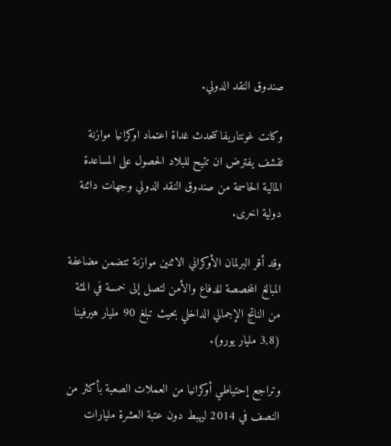صندوق النقد الدولي.

وكانت غونتاريفا تتحدث غداة اعتماد اوكرانيا موازنة تقشف يفترض ان تتيح للبلاد الحصول على المساعدة المالية الحاسمة من صندوق النقد الدولي وجهات دائنة دولية اخرى.

وقد أقر البرلمان الأوكراني الاثنين موازنة تتضمن مضاعفة المبالغ المخصصة للدفاع والأمن لتصل إلى خمسة في المئة من الناتج الإجمالي الداخلي بحيث تبلغ 90 مليار هيرفينا (3,8 مليار يورو).

وتراجع إحتياطي أوكرانيا من العملات الصعبة بأكثر من النصف في 2014 ليهبط دون عتبة العشرة مليارات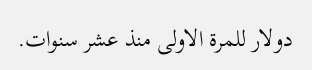دولار للمرة الاولى منذ عشر سنوات.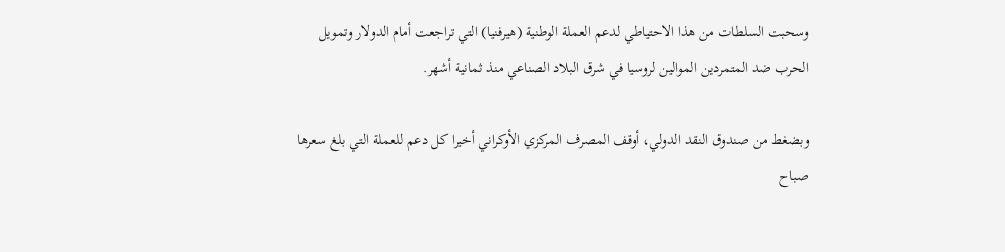وسحبت السلطات من هذا الاحتياطي لدعم العملة الوطنية (هيرفنيا) التي تراجعت أمام الدولار وتمويل الحرب ضد المتمردين الموالين لروسيا في شرق البلاد الصناعي منذ ثمانية أشهر.

وبضغط من صندوق النقد الدولي، أوقف المصرف المركزي الأوكراني أخيرا كل دعم للعملة التي بلغ سعرها صباح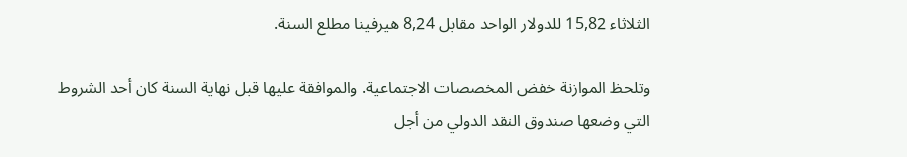الثلاثاء 15,82 للدولار الواحد مقابل 8,24 هيرفينا مطلع السنة.

وتلحظ الموازنة خفض المخصصات الاجتماعية. والموافقة عليها قبل نهاية السنة كان أحد الشروط التي وضعها صندوق النقد الدولي من أجل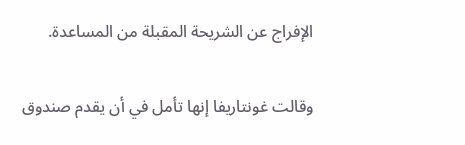الإفراج عن الشريحة المقبلة من المساعدة.

وقالت غونتاريفا إنها تأمل في أن يقدم صندوق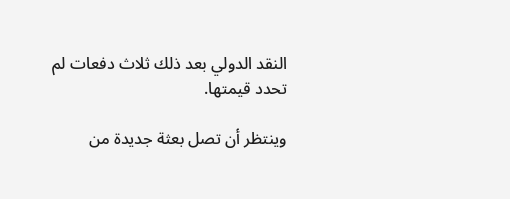النقد الدولي بعد ذلك ثلاث دفعات لم تحدد قيمتها.

وينتظر أن تصل بعثة جديدة من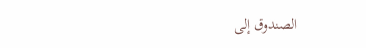الصندوق إلى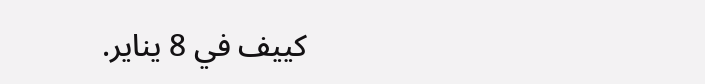كييف في 8 يناير.